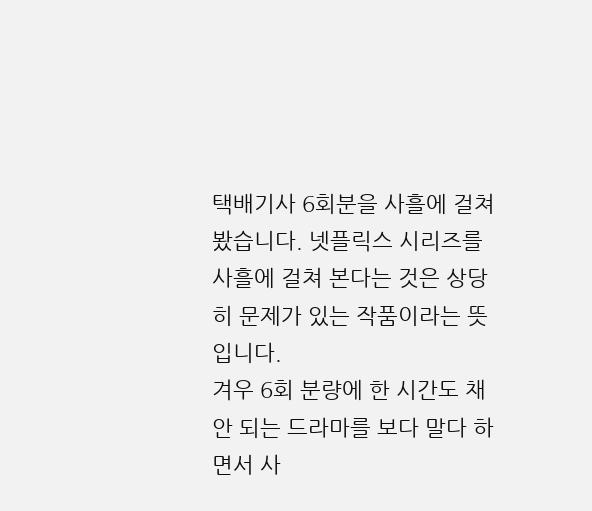택배기사 6회분을 사흘에 걸쳐 봤습니다. 넷플릭스 시리즈를 사흘에 걸쳐 본다는 것은 상당히 문제가 있는 작품이라는 뜻입니다.
겨우 6회 분량에 한 시간도 채 안 되는 드라마를 보다 말다 하면서 사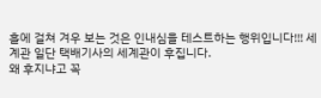흘에 걸쳐 겨우 보는 것은 인내심을 테스트하는 행위입니다!!! 세계관 일단 택배기사의 세계관이 후집니다.
왜 후지냐고 꼭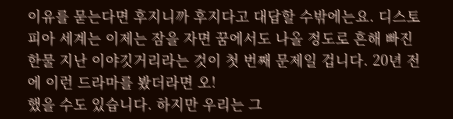이유를 묻는다면 후지니까 후지다고 대답할 수밖에는요. 디스토피아 세계는 이제는 잠을 자면 꿈에서도 나올 정도로 흔해 빠진 한물 지난 이야깃거리라는 것이 첫 번째 문제일 겁니다. 20년 전에 이런 드라마를 봤더라면 오!
했을 수도 있습니다. 하지만 우리는 그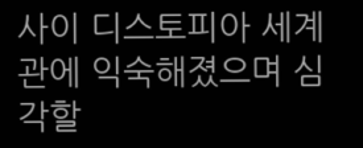사이 디스토피아 세계관에 익숙해졌으며 심각할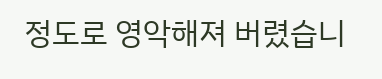정도로 영악해져 버렸습니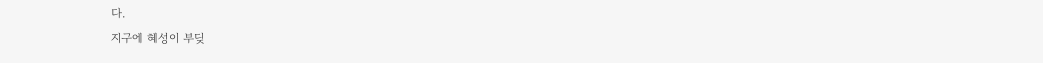다.
지구에 혜성이 부딪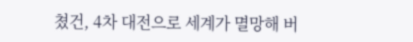쳤건, 4차 대전으로 세계가 멸망해 버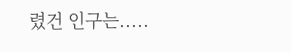렸건 인구는.....